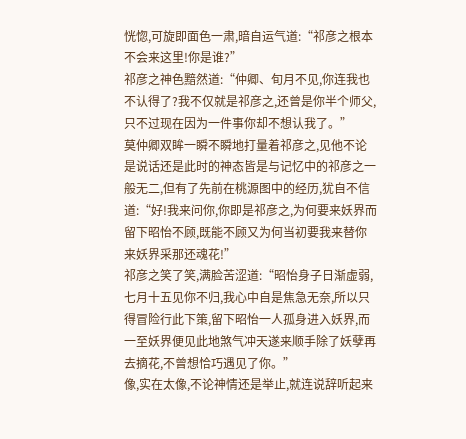恍惚,可旋即面色一肃,暗自运气道:“祁彦之根本不会来这里!你是谁?”
祁彦之神色黯然道:“仲卿、旬月不见,你连我也不认得了?我不仅就是祁彦之,还曾是你半个师父,只不过现在因为一件事你却不想认我了。”
莫仲卿双眸一瞬不瞬地打量着祁彦之,见他不论是说话还是此时的神态皆是与记忆中的祁彦之一般无二,但有了先前在桃源图中的经历,犹自不信道:“好!我来问你,你即是祁彦之,为何要来妖界而留下昭怡不顾,既能不顾又为何当初要我来替你来妖界采那还魂花!”
祁彦之笑了笑,满脸苦涩道:“昭怡身子日渐虚弱,七月十五见你不归,我心中自是焦急无奈,所以只得冒险行此下策,留下昭怡一人孤身进入妖界,而一至妖界便见此地煞气冲天遂来顺手除了妖孽再去摘花,不曾想恰巧遇见了你。”
像,实在太像,不论神情还是举止,就连说辞听起来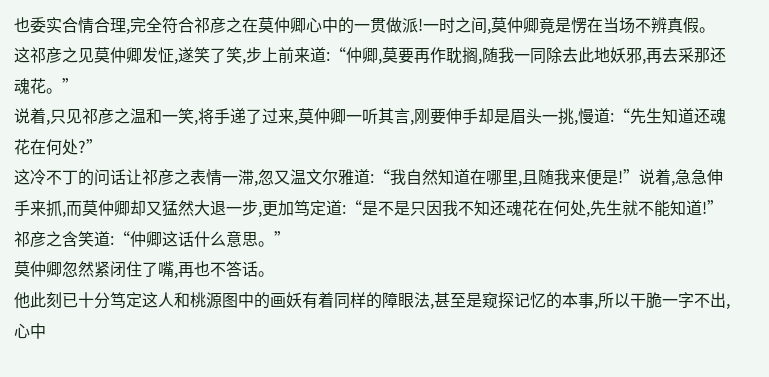也委实合情合理,完全符合祁彦之在莫仲卿心中的一贯做派!一时之间,莫仲卿竟是愣在当场不辨真假。
这祁彦之见莫仲卿发怔,遂笑了笑,步上前来道:“仲卿,莫要再作耽搁,随我一同除去此地妖邪,再去采那还魂花。”
说着,只见祁彦之温和一笑,将手递了过来,莫仲卿一听其言,刚要伸手却是眉头一挑,慢道:“先生知道还魂花在何处?”
这冷不丁的问话让祁彦之表情一滞,忽又温文尔雅道:“我自然知道在哪里,且随我来便是!”说着,急急伸手来抓,而莫仲卿却又猛然大退一步,更加笃定道:“是不是只因我不知还魂花在何处,先生就不能知道!”
祁彦之含笑道:“仲卿这话什么意思。”
莫仲卿忽然紧闭住了嘴,再也不答话。
他此刻已十分笃定这人和桃源图中的画妖有着同样的障眼法,甚至是窥探记忆的本事,所以干脆一字不出,心中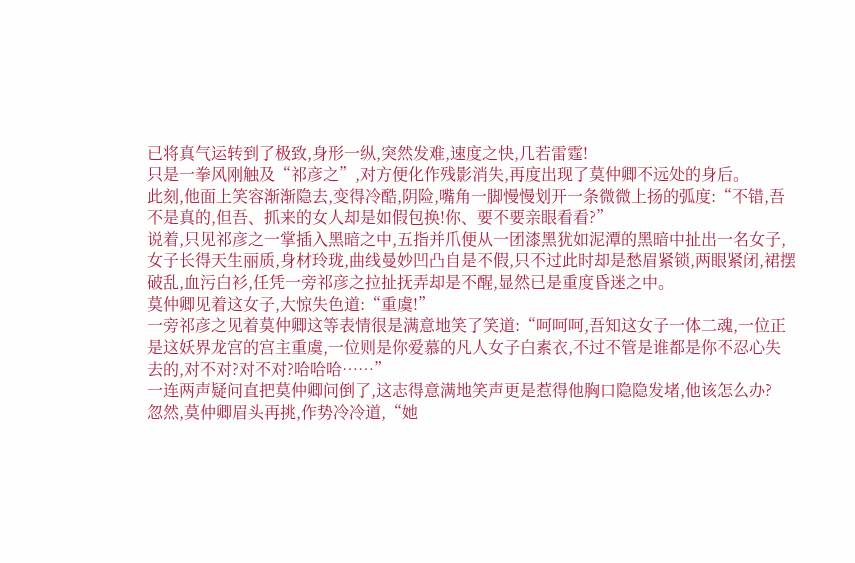已将真气运转到了极致,身形一纵,突然发难,速度之快,几若雷霆!
只是一拳风刚触及“祁彦之”,对方便化作残影消失,再度出现了莫仲卿不远处的身后。
此刻,他面上笑容渐渐隐去,变得冷酷,阴险,嘴角一脚慢慢划开一条微微上扬的弧度:“不错,吾不是真的,但吾、抓来的女人却是如假包换!你、要不要亲眼看看?”
说着,只见祁彦之一掌插入黑暗之中,五指并爪便从一团漆黑犹如泥潭的黑暗中扯出一名女子,女子长得天生丽质,身材玲珑,曲线曼妙凹凸自是不假,只不过此时却是愁眉紧锁,两眼紧闭,裙摆破乱,血污白衫,任凭一旁祁彦之拉扯抚弄却是不醒,显然已是重度昏迷之中。
莫仲卿见着这女子,大惊失色道:“重虞!”
一旁祁彦之见着莫仲卿这等表情很是满意地笑了笑道:“呵呵呵,吾知这女子一体二魂,一位正是这妖界龙宫的宫主重虞,一位则是你爱慕的凡人女子白素衣,不过不管是谁都是你不忍心失去的,对不对?对不对?哈哈哈……”
一连两声疑问直把莫仲卿问倒了,这志得意满地笑声更是惹得他胸口隐隐发堵,他该怎么办?
忽然,莫仲卿眉头再挑,作势冷冷道,“她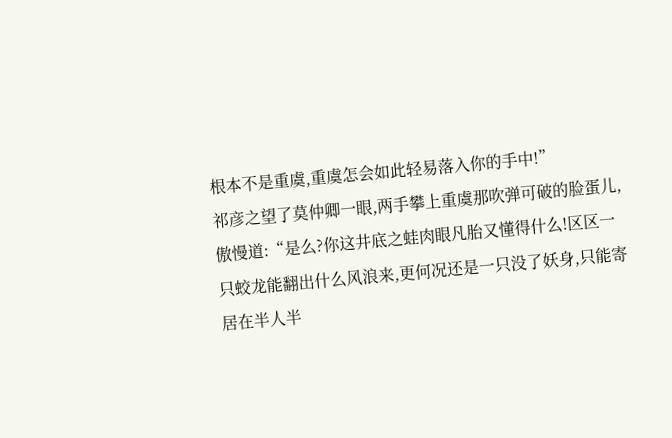根本不是重虞,重虞怎会如此轻易落入你的手中!”
祁彦之望了莫仲卿一眼,两手攀上重虞那吹弹可破的脸蛋儿,傲慢道:“是么?你这井底之蛙肉眼凡胎又懂得什么!区区一只蛟龙能翻出什么风浪来,更何况还是一只没了妖身,只能寄居在半人半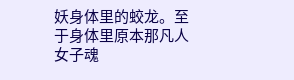妖身体里的蛟龙。至于身体里原本那凡人女子魂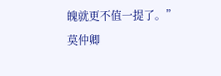魄就更不值一提了。”
莫仲卿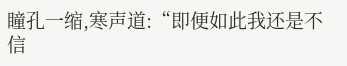瞳孔一缩,寒声道:“即便如此我还是不信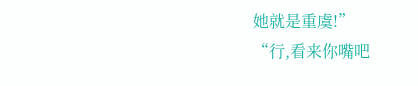她就是重虞!”
“行,看来你嘴吧